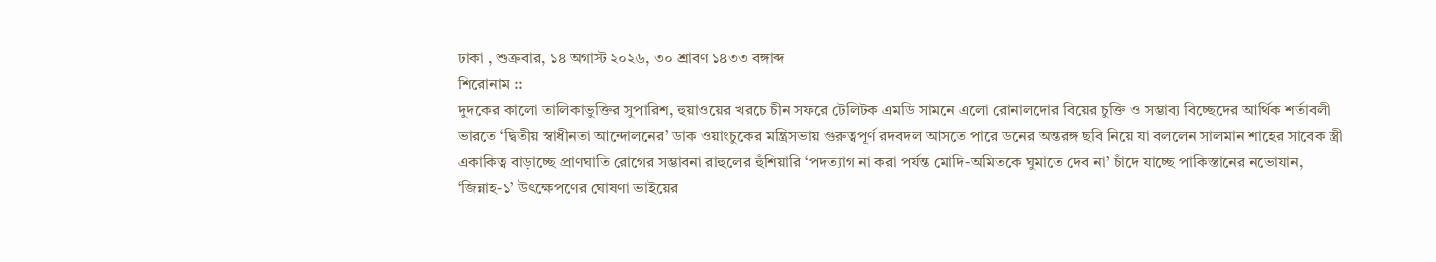ঢাকা , শুক্রবার, ১৪ অগাস্ট ২০২৬, ৩০ শ্রাবণ ১৪৩৩ বঙ্গাব্দ
শিরোনাম ::
দুদকের কালো তালিকাভুক্তির সুপারিশ, হুয়াওয়ের খরচে চীন সফরে টেলিটক এমডি সামনে এলো রোনালদোর বিয়ের চুক্তি ও সম্ভাব্য বিচ্ছেদের আর্থিক শর্তাবলী ভারতে ‘দ্বিতীয় স্বাধীনতা আন্দোলনের’ ডাক ওয়াংচুকের মন্ত্রিসভায় গুরুত্বপূর্ণ রদবদল আসতে পারে ডনের অন্তরঙ্গ ছবি নিয়ে যা বললেন সালমান শাহের সাবেক স্ত্রী একাকিত্ব বাড়াচ্ছে প্রাণঘাতি রোগের সম্ভাবনা রাহুলের হুঁশিয়ারি ‘পদত্যাগ না করা পর্যন্ত মোদি-অমিতকে ঘুমাতে দেব না’ চাঁদে যাচ্ছে পাকিস্তানের নভোযান, ‘জিন্নাহ-১’ উৎক্ষেপণের ঘোষণা ভাইয়ের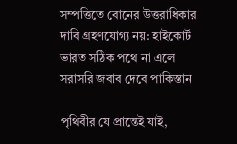সম্পত্তিতে বোনের উত্তরাধিকার দাবি গ্রহণযোগ্য নয়: হাইকোর্ট ভারত সঠিক পথে না এলে সরাসরি জবাব দেবে পাকিস্তান

পৃথিবীর যে প্রান্তেই যাই,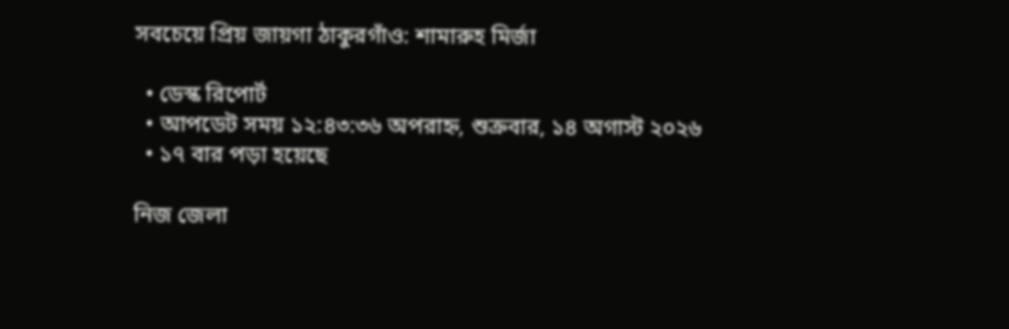সবচেয়ে প্রিয় জায়গা ঠাকুরগাঁও: শামারুহ মির্জা

  • ডেস্ক রিপোর্ট
  • আপডেট সময় ১২:৪৩:৩৬ অপরাহ্ন, শুক্রবার, ১৪ অগাস্ট ২০২৬
  • ১৭ বার পড়া হয়েছে

নিজ জেলা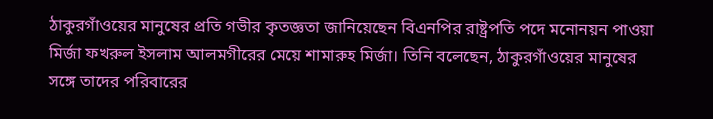ঠাকুরগাঁওয়ের মানুষের প্রতি গভীর কৃতজ্ঞতা জানিয়েছেন বিএনপির রাষ্ট্রপতি পদে মনোনয়ন পাওয়া মির্জা ফখরুল ইসলাম আলমগীরের মেয়ে শামারুহ মির্জা। তিনি বলেছেন, ঠাকুরগাঁওয়ের মানুষের সঙ্গে তাদের পরিবারের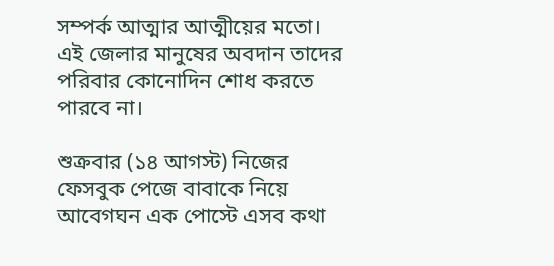সম্পর্ক আত্মার আত্মীয়ের মতো। এই জেলার মানুষের অবদান তাদের পরিবার কোনোদিন শোধ করতে পারবে না।

শুক্রবার (১৪ আগস্ট) নিজের ফেসবুক পেজে বাবাকে নিয়ে আবেগঘন এক পোস্টে এসব কথা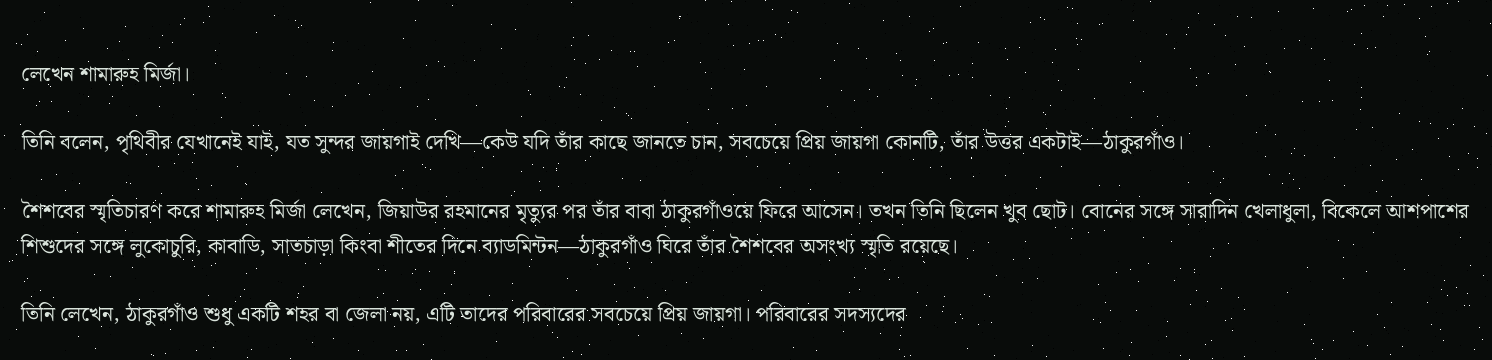লেখেন শামারুহ মির্জা।

তিনি বলেন, পৃথিবীর যেখানেই যাই, যত সুন্দর জায়গাই দেখি—কেউ যদি তাঁর কাছে জানতে চান, সবচেয়ে প্রিয় জায়গা কোনটি, তাঁর উত্তর একটাই—ঠাকুরগাঁও।

শৈশবের স্মৃতিচারণ করে শামারুহ মির্জা লেখেন, জিয়াউর রহমানের মৃত্যুর পর তাঁর বাবা ঠাকুরগাঁওয়ে ফিরে আসেন। তখন তিনি ছিলেন খুব ছোট। বোনের সঙ্গে সারাদিন খেলাধুলা, বিকেলে আশপাশের শিশুদের সঙ্গে লুকোচুরি, কাবাডি, সাতচাড়া কিংবা শীতের দিনে ব্যাডমিন্টন—ঠাকুরগাঁও ঘিরে তাঁর শৈশবের অসংখ্য স্মৃতি রয়েছে।

তিনি লেখেন, ঠাকুরগাঁও শুধু একটি শহর বা জেলা নয়, এটি তাদের পরিবারের সবচেয়ে প্রিয় জায়গা। পরিবারের সদস্যদের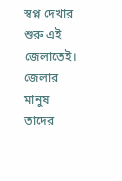স্বপ্ন দেখার শুরু এই জেলাতেই। জেলার মানুষ তাদের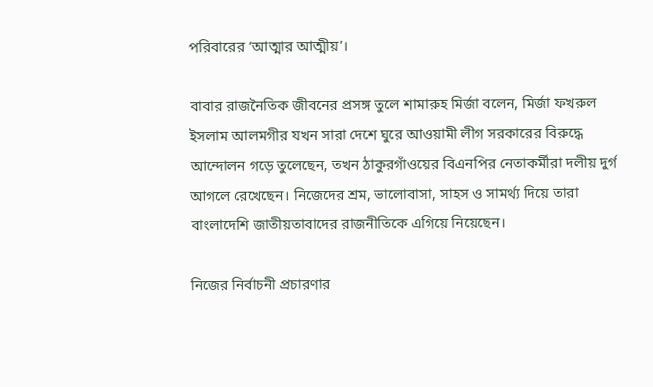পরিবারের ‘আত্মার আত্মীয়’।

বাবার রাজনৈতিক জীবনের প্রসঙ্গ তুলে শামারুহ মির্জা বলেন, মির্জা ফখরুল ইসলাম আলমগীর যখন সারা দেশে ঘুরে আওয়ামী লীগ সরকারের বিরুদ্ধে আন্দোলন গড়ে তুলেছেন, তখন ঠাকুরগাঁওয়ের বিএনপির নেতাকর্মীরা দলীয় দুর্গ আগলে রেখেছেন। নিজেদের শ্রম, ভালোবাসা, সাহস ও সামর্থ্য দিয়ে তারা বাংলাদেশি জাতীয়তাবাদের রাজনীতিকে এগিয়ে নিয়েছেন।

নিজের নির্বাচনী প্রচারণার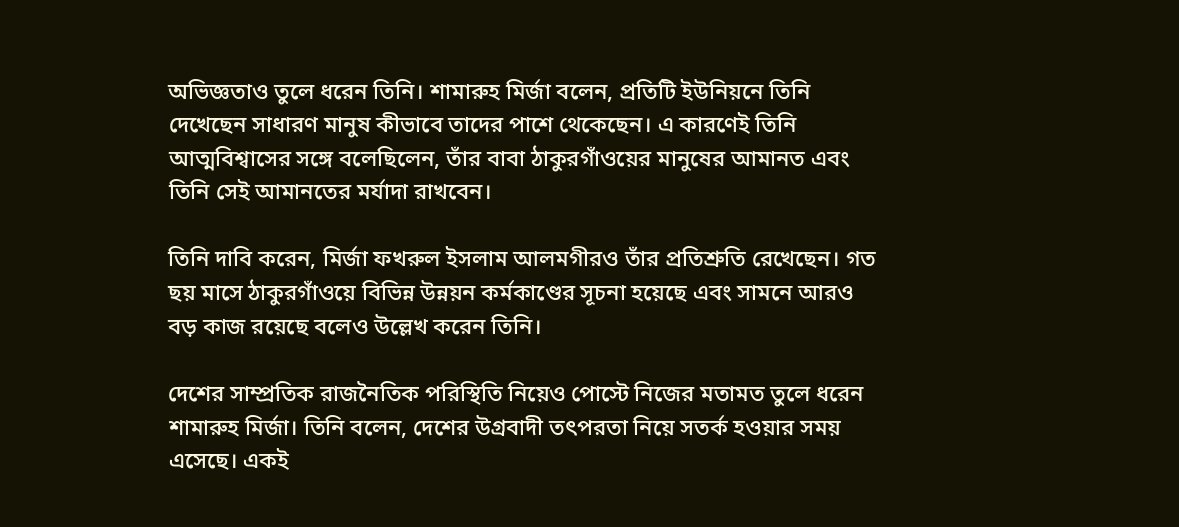অভিজ্ঞতাও তুলে ধরেন তিনি। শামারুহ মির্জা বলেন, প্রতিটি ইউনিয়নে তিনি দেখেছেন সাধারণ মানুষ কীভাবে তাদের পাশে থেকেছেন। এ কারণেই তিনি আত্মবিশ্বাসের সঙ্গে বলেছিলেন, তাঁর বাবা ঠাকুরগাঁওয়ের মানুষের আমানত এবং তিনি সেই আমানতের মর্যাদা রাখবেন।

তিনি দাবি করেন, মির্জা ফখরুল ইসলাম আলমগীরও তাঁর প্রতিশ্রুতি রেখেছেন। গত ছয় মাসে ঠাকুরগাঁওয়ে বিভিন্ন উন্নয়ন কর্মকাণ্ডের সূচনা হয়েছে এবং সামনে আরও বড় কাজ রয়েছে বলেও উল্লেখ করেন তিনি।

দেশের সাম্প্রতিক রাজনৈতিক পরিস্থিতি নিয়েও পোস্টে নিজের মতামত তুলে ধরেন শামারুহ মির্জা। তিনি বলেন, দেশের উগ্রবাদী তৎপরতা নিয়ে সতর্ক হওয়ার সময় এসেছে। একই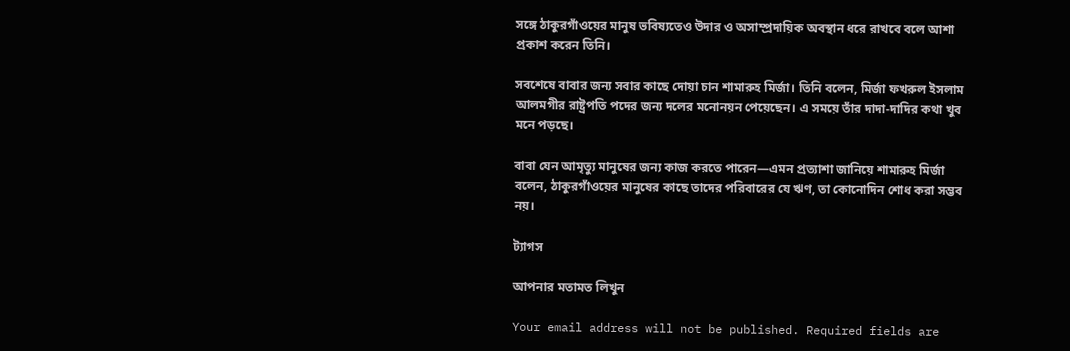সঙ্গে ঠাকুরগাঁওয়ের মানুষ ভবিষ্যতেও উদার ও অসাম্প্রদায়িক অবস্থান ধরে রাখবে বলে আশা প্রকাশ করেন তিনি।

সবশেষে বাবার জন্য সবার কাছে দোয়া চান শামারুহ মির্জা। তিনি বলেন, মির্জা ফখরুল ইসলাম আলমগীর রাষ্ট্রপতি পদের জন্য দলের মনোনয়ন পেয়েছেন। এ সময়ে তাঁর দাদা-দাদির কথা খুব মনে পড়ছে।

বাবা যেন আমৃত্যু মানুষের জন্য কাজ করতে পারেন—এমন প্রত্যাশা জানিয়ে শামারুহ মির্জা বলেন, ঠাকুরগাঁওয়ের মানুষের কাছে তাদের পরিবারের যে ঋণ, তা কোনোদিন শোধ করা সম্ভব নয়।

ট্যাগস

আপনার মতামত লিখুন

Your email address will not be published. Required fields are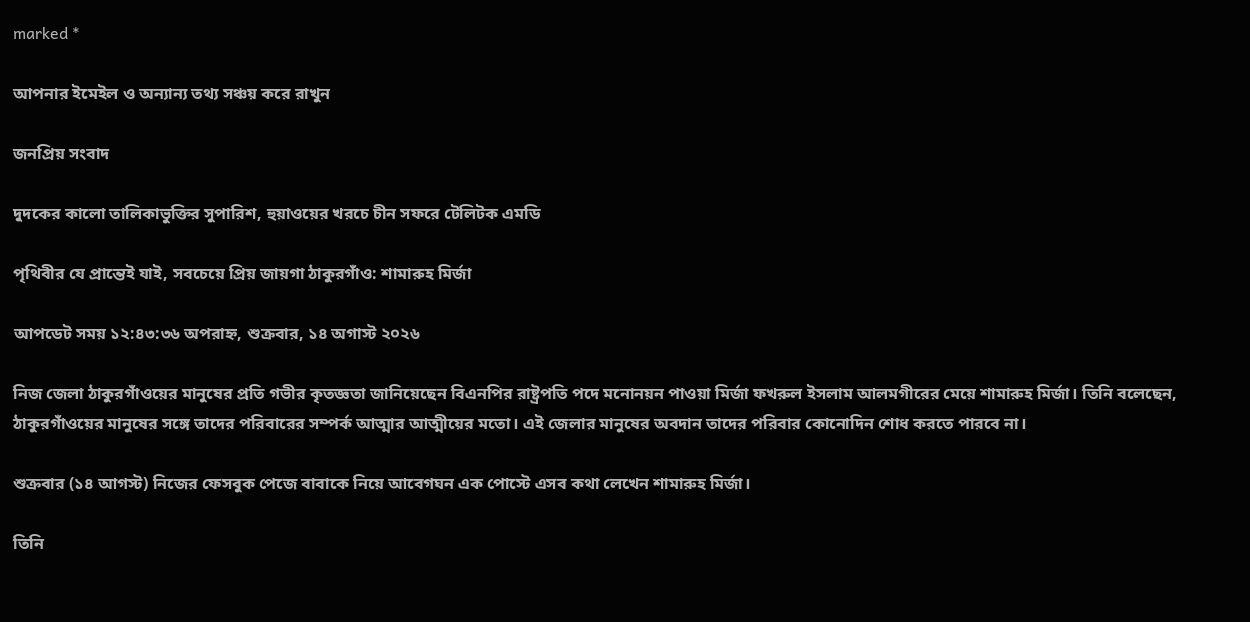marked *

আপনার ইমেইল ও অন্যান্য তথ্য সঞ্চয় করে রাখুন

জনপ্রিয় সংবাদ

দুদকের কালো তালিকাভুক্তির সুপারিশ, হুয়াওয়ের খরচে চীন সফরে টেলিটক এমডি

পৃথিবীর যে প্রান্তেই যাই, সবচেয়ে প্রিয় জায়গা ঠাকুরগাঁও: শামারুহ মির্জা

আপডেট সময় ১২:৪৩:৩৬ অপরাহ্ন, শুক্রবার, ১৪ অগাস্ট ২০২৬

নিজ জেলা ঠাকুরগাঁওয়ের মানুষের প্রতি গভীর কৃতজ্ঞতা জানিয়েছেন বিএনপির রাষ্ট্রপতি পদে মনোনয়ন পাওয়া মির্জা ফখরুল ইসলাম আলমগীরের মেয়ে শামারুহ মির্জা। তিনি বলেছেন, ঠাকুরগাঁওয়ের মানুষের সঙ্গে তাদের পরিবারের সম্পর্ক আত্মার আত্মীয়ের মতো। এই জেলার মানুষের অবদান তাদের পরিবার কোনোদিন শোধ করতে পারবে না।

শুক্রবার (১৪ আগস্ট) নিজের ফেসবুক পেজে বাবাকে নিয়ে আবেগঘন এক পোস্টে এসব কথা লেখেন শামারুহ মির্জা।

তিনি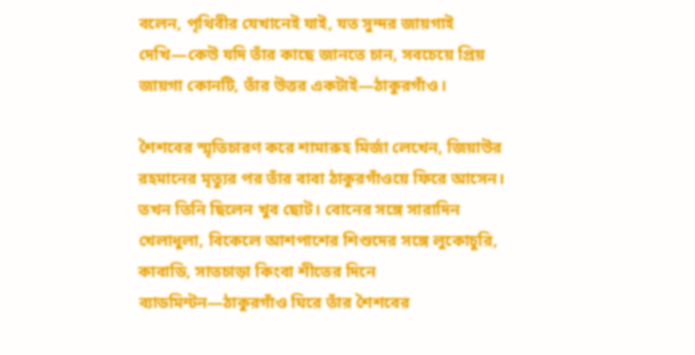বলেন, পৃথিবীর যেখানেই যাই, যত সুন্দর জায়গাই দেখি—কেউ যদি তাঁর কাছে জানতে চান, সবচেয়ে প্রিয় জায়গা কোনটি, তাঁর উত্তর একটাই—ঠাকুরগাঁও।

শৈশবের স্মৃতিচারণ করে শামারুহ মির্জা লেখেন, জিয়াউর রহমানের মৃত্যুর পর তাঁর বাবা ঠাকুরগাঁওয়ে ফিরে আসেন। তখন তিনি ছিলেন খুব ছোট। বোনের সঙ্গে সারাদিন খেলাধুলা, বিকেলে আশপাশের শিশুদের সঙ্গে লুকোচুরি, কাবাডি, সাতচাড়া কিংবা শীতের দিনে ব্যাডমিন্টন—ঠাকুরগাঁও ঘিরে তাঁর শৈশবের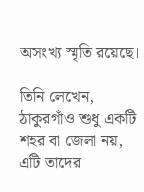অসংখ্য স্মৃতি রয়েছে।

তিনি লেখেন, ঠাকুরগাঁও শুধু একটি শহর বা জেলা নয়, এটি তাদের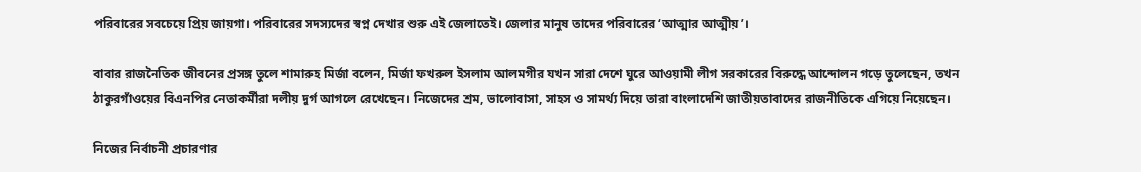পরিবারের সবচেয়ে প্রিয় জায়গা। পরিবারের সদস্যদের স্বপ্ন দেখার শুরু এই জেলাতেই। জেলার মানুষ তাদের পরিবারের ‘আত্মার আত্মীয়’।

বাবার রাজনৈতিক জীবনের প্রসঙ্গ তুলে শামারুহ মির্জা বলেন, মির্জা ফখরুল ইসলাম আলমগীর যখন সারা দেশে ঘুরে আওয়ামী লীগ সরকারের বিরুদ্ধে আন্দোলন গড়ে তুলেছেন, তখন ঠাকুরগাঁওয়ের বিএনপির নেতাকর্মীরা দলীয় দুর্গ আগলে রেখেছেন। নিজেদের শ্রম, ভালোবাসা, সাহস ও সামর্থ্য দিয়ে তারা বাংলাদেশি জাতীয়তাবাদের রাজনীতিকে এগিয়ে নিয়েছেন।

নিজের নির্বাচনী প্রচারণার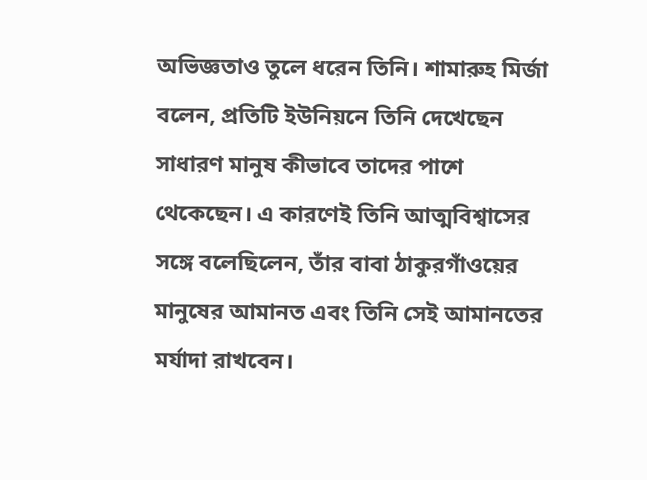অভিজ্ঞতাও তুলে ধরেন তিনি। শামারুহ মির্জা বলেন, প্রতিটি ইউনিয়নে তিনি দেখেছেন সাধারণ মানুষ কীভাবে তাদের পাশে থেকেছেন। এ কারণেই তিনি আত্মবিশ্বাসের সঙ্গে বলেছিলেন, তাঁর বাবা ঠাকুরগাঁওয়ের মানুষের আমানত এবং তিনি সেই আমানতের মর্যাদা রাখবেন।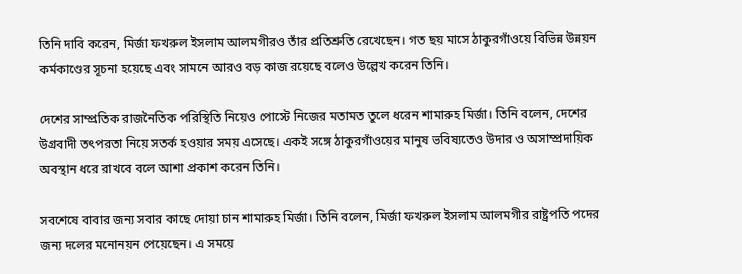তিনি দাবি করেন, মির্জা ফখরুল ইসলাম আলমগীরও তাঁর প্রতিশ্রুতি রেখেছেন। গত ছয় মাসে ঠাকুরগাঁওয়ে বিভিন্ন উন্নয়ন কর্মকাণ্ডের সূচনা হয়েছে এবং সামনে আরও বড় কাজ রয়েছে বলেও উল্লেখ করেন তিনি।

দেশের সাম্প্রতিক রাজনৈতিক পরিস্থিতি নিয়েও পোস্টে নিজের মতামত তুলে ধরেন শামারুহ মির্জা। তিনি বলেন, দেশের উগ্রবাদী তৎপরতা নিয়ে সতর্ক হওয়ার সময় এসেছে। একই সঙ্গে ঠাকুরগাঁওয়ের মানুষ ভবিষ্যতেও উদার ও অসাম্প্রদায়িক অবস্থান ধরে রাখবে বলে আশা প্রকাশ করেন তিনি।

সবশেষে বাবার জন্য সবার কাছে দোয়া চান শামারুহ মির্জা। তিনি বলেন, মির্জা ফখরুল ইসলাম আলমগীর রাষ্ট্রপতি পদের জন্য দলের মনোনয়ন পেয়েছেন। এ সময়ে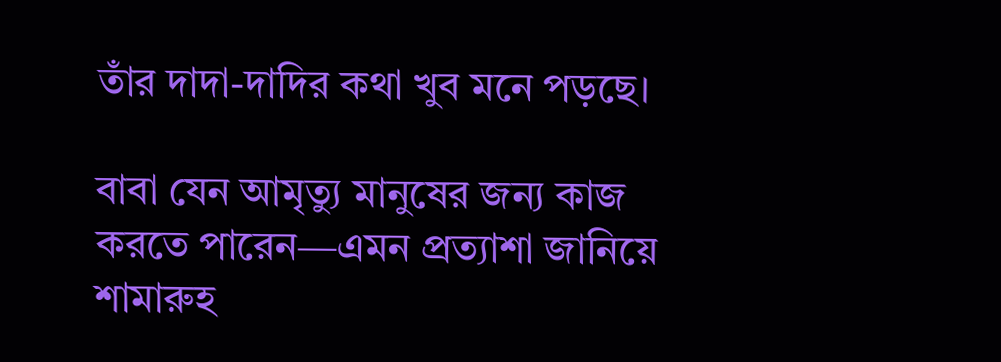তাঁর দাদা-দাদির কথা খুব মনে পড়ছে।

বাবা যেন আমৃত্যু মানুষের জন্য কাজ করতে পারেন—এমন প্রত্যাশা জানিয়ে শামারুহ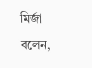মির্জা বলেন,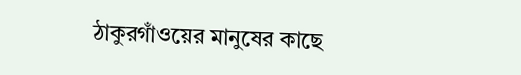ঠাকুরগাঁওয়ের মানুষের কাছে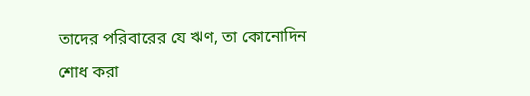তাদের পরিবারের যে ঋণ, তা কোনোদিন শোধ করা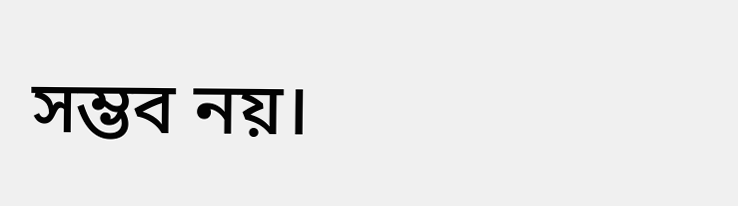সম্ভব নয়।